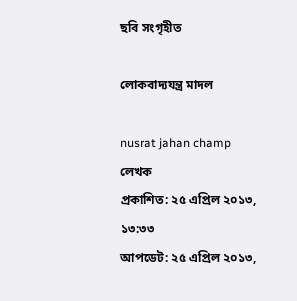ছবি সংগৃহীত

লোকবাদ্যযন্ত্র মাদল

nusrat jahan champ
লেখক
প্রকাশিত: ২৫ এপ্রিল ২০১৩, ১৩:৩৩
আপডেট: ২৫ এপ্রিল ২০১৩,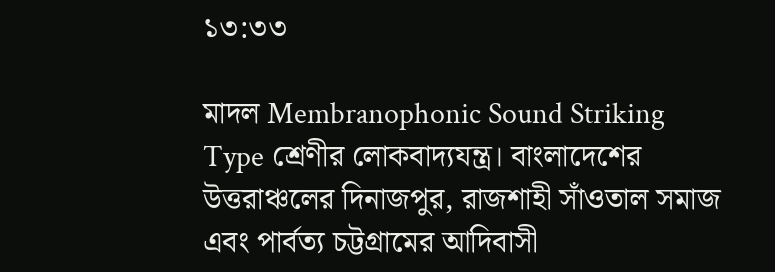১৩:৩৩

মাদল Membranophonic Sound Striking Type শ্রেণীর লোকবাদ্যযন্ত্র। বাংলাদেশের উত্তরাঞ্চলের দিনাজপুর, রাজশাহী সাঁওতাল সমাজ এবং পার্বত্য চট্টগ্রামের আদিবাসী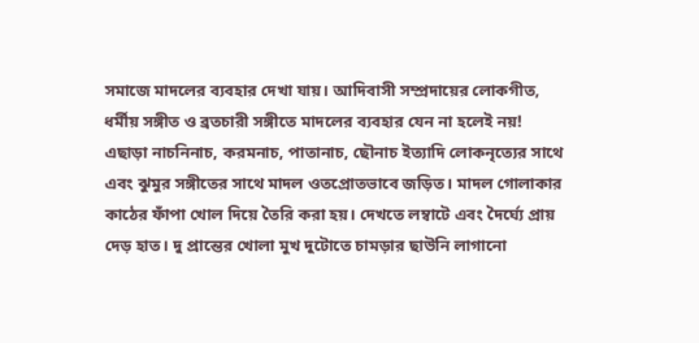সমাজে মাদলের ব্যবহার দেখা যায়। আদিবাসী সম্প্রদায়ের লোকগীত, ধর্মীয় সঙ্গীত ও ব্রতচারী সঙ্গীতে মাদলের ব্যবহার যেন না হলেই নয়! এছাড়া নাচনিনাচ, করমনাচ, পাতানাচ, ছৌনাচ ইত্যাদি লোকনৃত্যের সাথে এবং ঝুমুর সঙ্গীতের সাথে মাদল ওতপ্রোতভাবে জড়িত। মাদল গোলাকার কাঠের ফাঁপা খোল দিয়ে তৈরি করা হয়। দেখতে লম্বাটে এবং দৈর্ঘ্যে প্রায় দেড় হাত। দু প্রান্তের খোলা মুখ দুটোতে চামড়ার ছাউনি লাগানো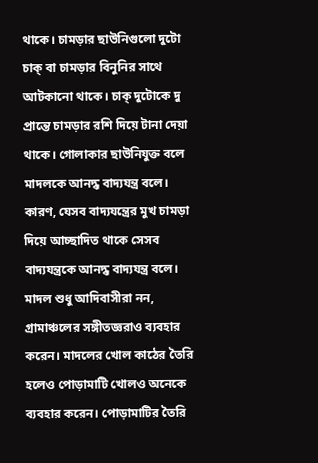থাকে। চামড়ার ছাউনিগুলো দুটো চাক্ বা চামড়ার বিনুনির সাথে আটকানো থাকে। চাক্ দুটোকে দু প্রান্তে চামড়ার রশি দিয়ে টানা দেয়া থাকে। গোলাকার ছাউনিযুক্ত বলে মাদলকে আনদ্ধ বাদ্যযন্ত্র বলে। কারণ, যেসব বাদ্যযন্ত্রের মুখ চামড়া দিয়ে আচ্ছাদিত থাকে সেসব বাদ্যযন্ত্রকে আনদ্ধ বাদ্যযন্ত্র বলে। মাদল শুধু আদিবাসীরা নন, গ্রামাঞ্চলের সঙ্গীতজ্ঞরাও ব্যবহার করেন। মাদলের খোল কাঠের তৈরি হলেও পোড়ামাটি খোলও অনেকে ব্যবহার করেন। পোড়ামাটির তৈরি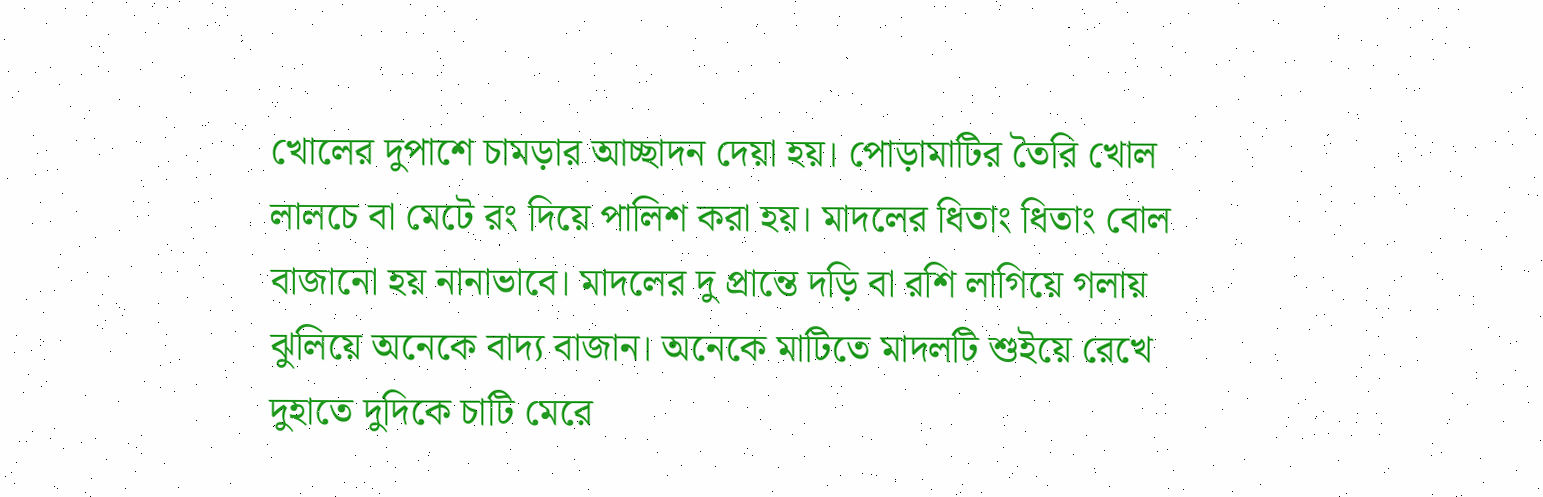খোলের দুপাশে চামড়ার আচ্ছাদন দেয়া হয়। পোড়ামাটির তৈরি খোল লালচে বা মেটে রং দিয়ে পালিশ করা হয়। মাদলের ধিতাং ধিতাং বোল বাজানো হয় নানাভাবে। মাদলের দু প্রান্তে দড়ি বা রশি লাগিয়ে গলায় ঝুলিয়ে অনেকে বাদ্য বাজান। অনেকে মাটিতে মাদলটি শুইয়ে রেখে দুহাতে দুদিকে চাটি মেরে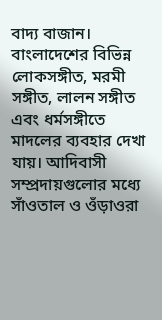বাদ্য বাজান। বাংলাদেশের বিভিন্ন লোকসঙ্গীত, মরমী সঙ্গীত, লালন সঙ্গীত এবং ধর্মসঙ্গীতে মাদলের ব্যবহার দেখা যায়। আদিবাসী সম্প্রদায়গুলোর মধ্যে সাঁওতাল ও ওঁড়াওরা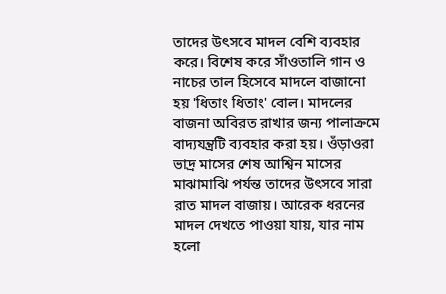তাদের উত্‍সবে মাদল বেশি ব্যবহার করে। বিশেষ করে সাঁওতালি গান ও নাচের তাল হিসেবে মাদলে বাজানো হয় 'ধিতাং ধিতাং' বোল। মাদলের বাজনা অবিরত রাখার জন্য পালাক্রমে বাদ্যযন্ত্রটি ব্যবহার করা হয়। ওঁড়াওরা ভাদ্র মাসের শেষ আশ্বিন মাসের মাঝামাঝি পর্যন্ত তাদের উত্‍সবে সারা রাত মাদল বাজায়। আরেক ধরনের মাদল দেখতে পাওয়া যায়, যার নাম হলো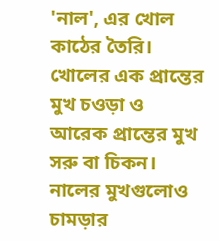'নাল', এর খোল কাঠের তৈরি। খোলের এক প্রান্তের মুখ চওড়া ও আরেক প্রান্তের মুখ সরু বা চিকন। নালের মুখগুলোও চামড়ার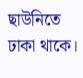ছাউনিতে ঢাকা থাকে।